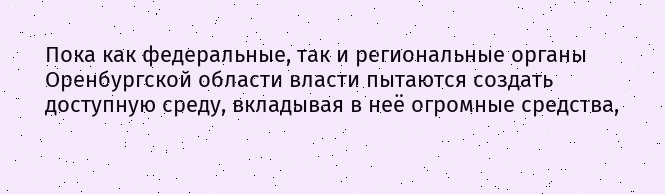Пока как федеральные, так и региональные органы Оренбургской области власти пытаются создать доступную среду, вкладывая в неё огромные средства,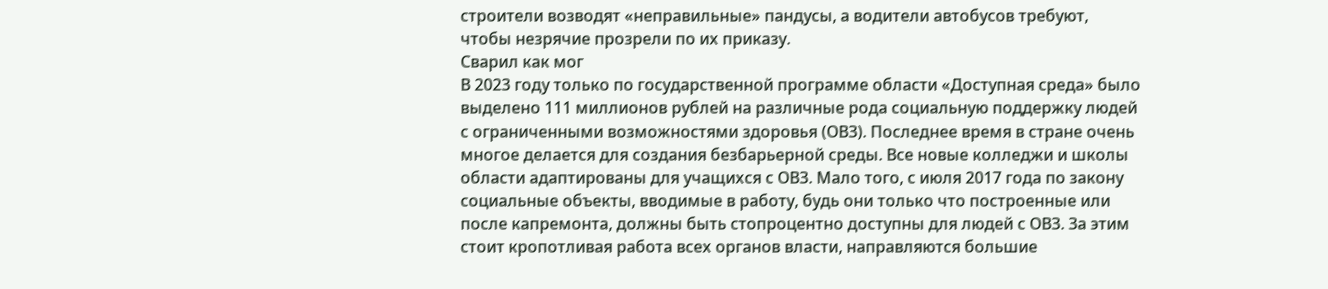строители возводят «неправильные» пандусы, а водители автобусов требуют, чтобы незрячие прозрели по их приказу.
Сварил как мог
В 2023 году только по государственной программе области «Доступная среда» было выделено 111 миллионов рублей на различные рода социальную поддержку людей с ограниченными возможностями здоровья (ОВЗ). Последнее время в стране очень многое делается для создания безбарьерной среды. Все новые колледжи и школы области адаптированы для учащихся с ОВЗ. Мало того, с июля 2017 года по закону социальные объекты, вводимые в работу, будь они только что построенные или после капремонта, должны быть стопроцентно доступны для людей с ОВЗ. За этим стоит кропотливая работа всех органов власти, направляются большие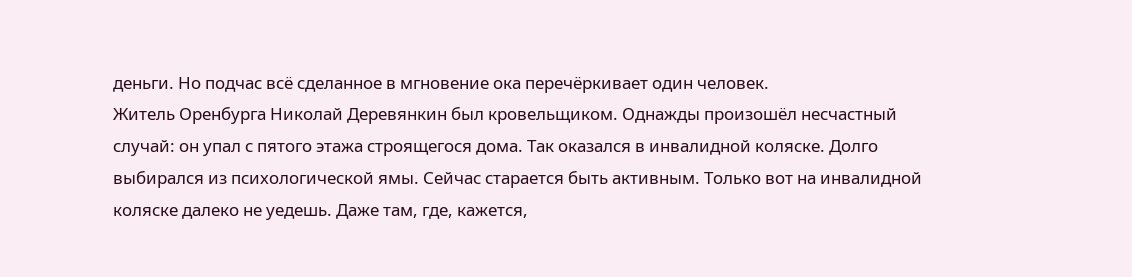деньги. Но подчас всё сделанное в мгновение ока перечёркивает один человек.
Житель Оренбурга Николай Деревянкин был кровельщиком. Однажды произошёл несчастный случай: он упал с пятого этажа строящегося дома. Так оказался в инвалидной коляске. Долго выбирался из психологической ямы. Сейчас старается быть активным. Только вот на инвалидной коляске далеко не уедешь. Даже там, где, кажется,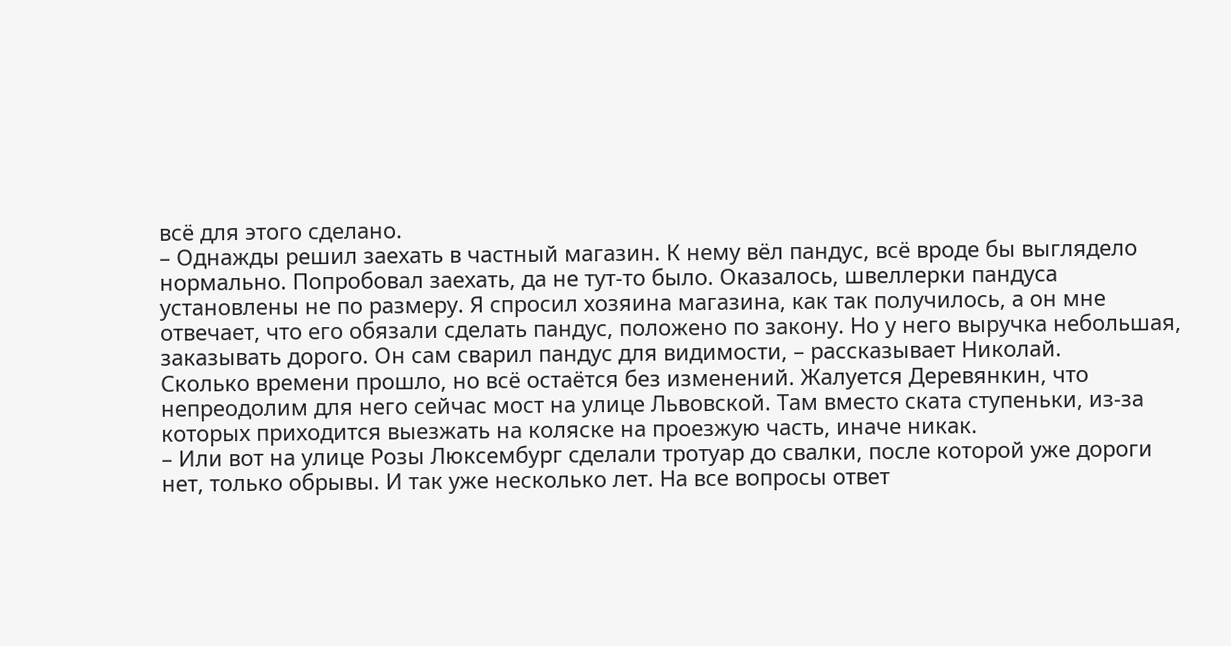всё для этого сделано.
– Однажды решил заехать в частный магазин. К нему вёл пандус, всё вроде бы выглядело нормально. Попробовал заехать, да не тут-то было. Оказалось, швеллерки пандуса установлены не по размеру. Я спросил хозяина магазина, как так получилось, а он мне отвечает, что его обязали сделать пандус, положено по закону. Но у него выручка небольшая, заказывать дорого. Он сам сварил пандус для видимости, – рассказывает Николай.
Сколько времени прошло, но всё остаётся без изменений. Жалуется Деревянкин, что непреодолим для него сейчас мост на улице Львовской. Там вместо ската ступеньки, из-за которых приходится выезжать на коляске на проезжую часть, иначе никак.
– Или вот на улице Розы Люксембург сделали тротуар до свалки, после которой уже дороги нет, только обрывы. И так уже несколько лет. На все вопросы ответ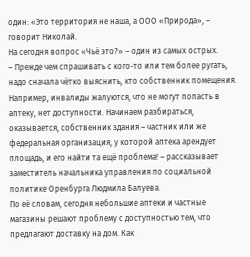один: «Это территория не наша, а ООО «Природа», – говорит Николай.
На сегодня вопрос «Чьё это?» – один из самых острых.
– Прежде чем спрашивать с кого-то или тем более ругать, надо сначала чётко выяснить, кто собственник помещения. Например, инвалиды жалуются, что не могут попасть в аптеку, нет доступности. Начинаем разбираться, оказывается, собственник здания – частник или же федеральная организация, у которой аптека арендует площадь, и его найти та ещё проблема! – рассказывает заместитель начальника управления по социальной политике Оренбурга Людмила Балуева.
По её словам, сегодня небольшие аптеки и частные магазины решают проблему с доступностью тем, что предлагают доставку на дом. Как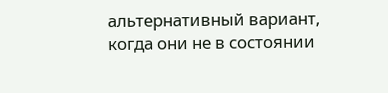альтернативный вариант, когда они не в состоянии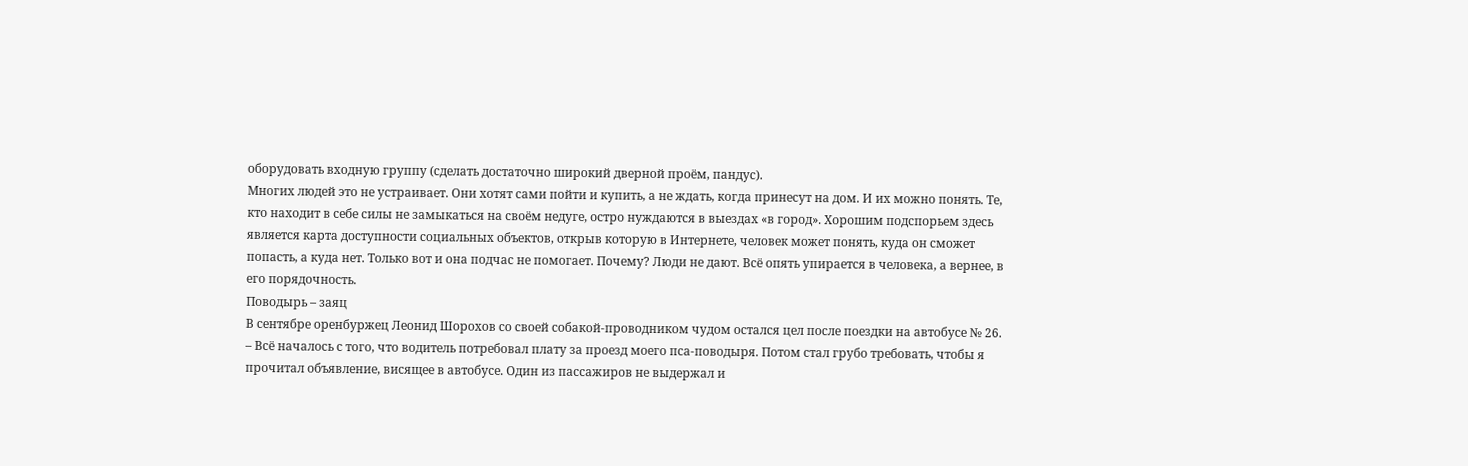оборудовать входную группу (сделать достаточно широкий дверной проём, пандус).
Многих людей это не устраивает. Они хотят сами пойти и купить, а не ждать, когда принесут на дом. И их можно понять. Те, кто находит в себе силы не замыкаться на своём недуге, остро нуждаются в выездах «в город». Хорошим подспорьем здесь является карта доступности социальных объектов, открыв которую в Интернете, человек может понять, куда он сможет попасть, а куда нет. Только вот и она подчас не помогает. Почему? Люди не дают. Всё опять упирается в человека, а вернее, в его порядочность.
Поводырь – заяц
В сентябре оренбуржец Леонид Шорохов со своей собакой-проводником чудом остался цел после поездки на автобусе № 26.
– Всё началось с того, что водитель потребовал плату за проезд моего пса-поводыря. Потом стал грубо требовать, чтобы я прочитал объявление, висящее в автобусе. Один из пассажиров не выдержал и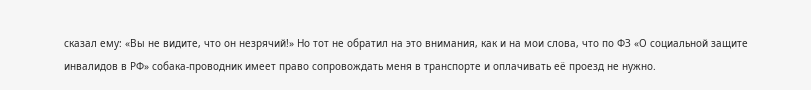сказал ему: «Вы не видите, что он незрячий!» Но тот не обратил на это внимания, как и на мои слова, что по ФЗ «О социальной защите инвалидов в РФ» собака-проводник имеет право сопровождать меня в транспорте и оплачивать её проезд не нужно.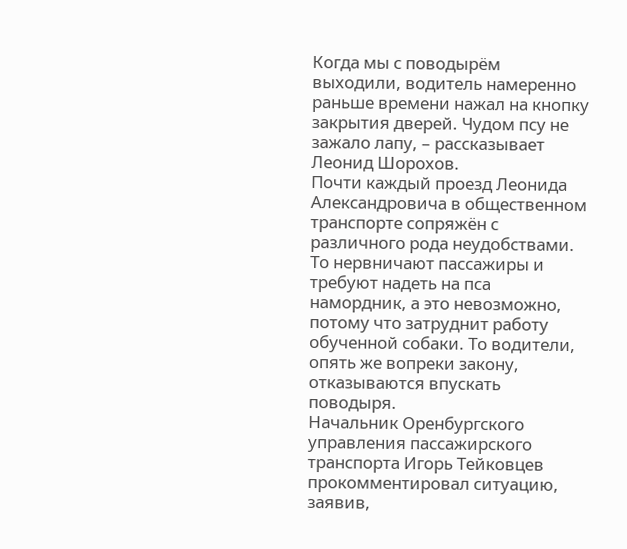Когда мы с поводырём выходили, водитель намеренно раньше времени нажал на кнопку закрытия дверей. Чудом псу не зажало лапу, – рассказывает Леонид Шорохов.
Почти каждый проезд Леонида Александровича в общественном транспорте сопряжён с различного рода неудобствами. То нервничают пассажиры и требуют надеть на пса намордник, а это невозможно, потому что затруднит работу обученной собаки. То водители, опять же вопреки закону, отказываются впускать поводыря.
Начальник Оренбургского управления пассажирского транспорта Игорь Тейковцев прокомментировал ситуацию, заявив,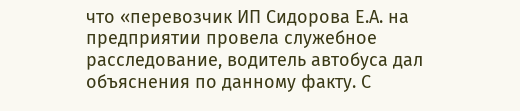что «перевозчик ИП Сидорова Е.А. на предприятии провела служебное расследование, водитель автобуса дал объяснения по данному факту. С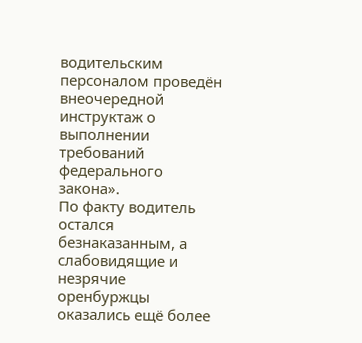водительским персоналом проведён внеочередной инструктаж о выполнении требований федерального закона».
По факту водитель остался безнаказанным, а слабовидящие и незрячие оренбуржцы оказались ещё более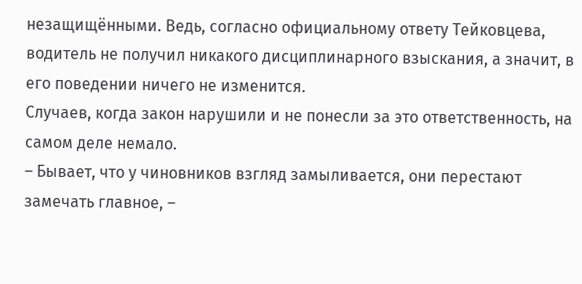незащищёнными. Ведь, согласно официальному ответу Тейковцева, водитель не получил никакого дисциплинарного взыскания, а значит, в его поведении ничего не изменится.
Случаев, когда закон нарушили и не понесли за это ответственность, на самом деле немало.
– Бывает, что у чиновников взгляд замыливается, они перестают замечать главное, –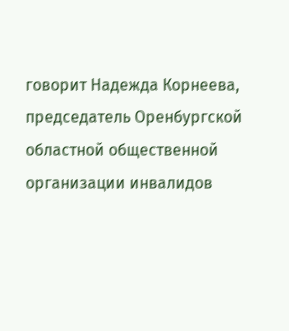говорит Надежда Корнеева, председатель Оренбургской областной общественной организации инвалидов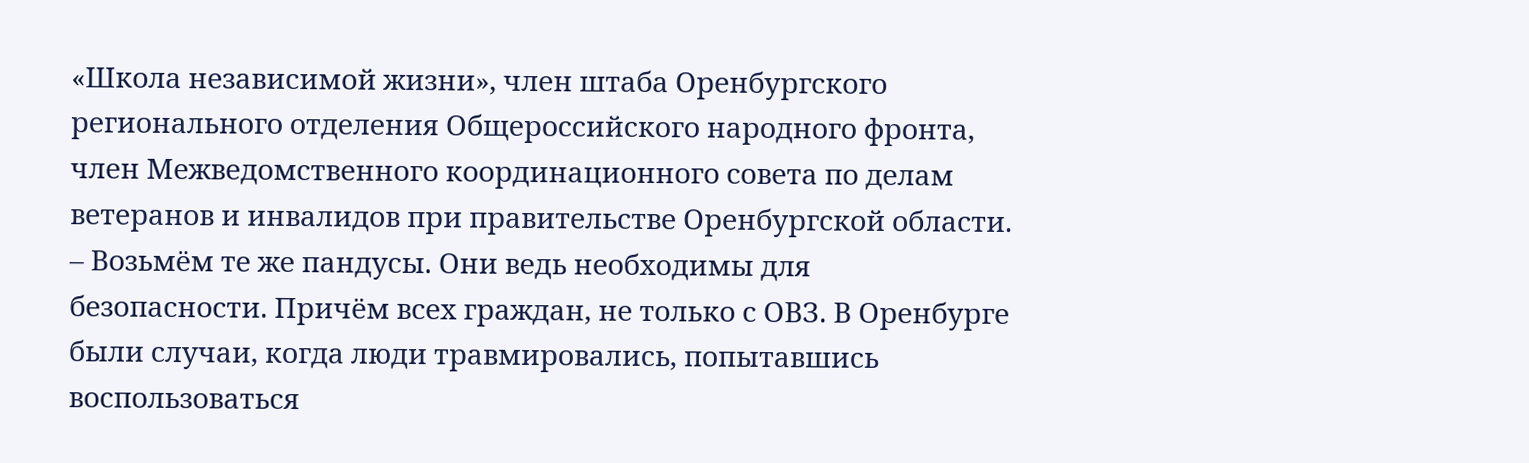«Школа независимой жизни», член штаба Оренбургского регионального отделения Общероссийского народного фронта, член Межведомственного координационного совета по делам ветеранов и инвалидов при правительстве Оренбургской области.
– Возьмём те же пандусы. Они ведь необходимы для безопасности. Причём всех граждан, не только с ОВЗ. В Оренбурге были случаи, когда люди травмировались, попытавшись воспользоваться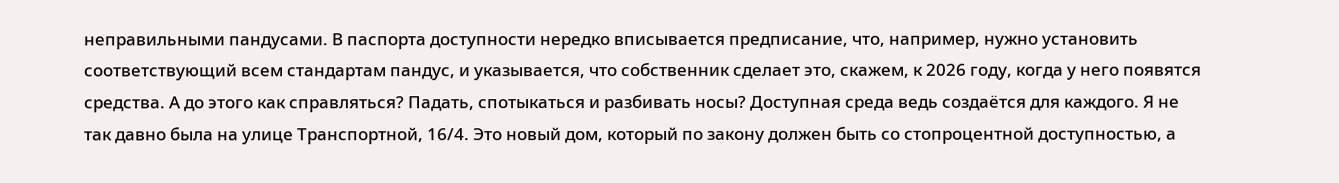неправильными пандусами. В паспорта доступности нередко вписывается предписание, что, например, нужно установить соответствующий всем стандартам пандус, и указывается, что собственник сделает это, скажем, к 2026 году, когда у него появятся средства. А до этого как справляться? Падать, спотыкаться и разбивать носы? Доступная среда ведь создаётся для каждого. Я не так давно была на улице Транспортной, 16/4. Это новый дом, который по закону должен быть со стопроцентной доступностью, а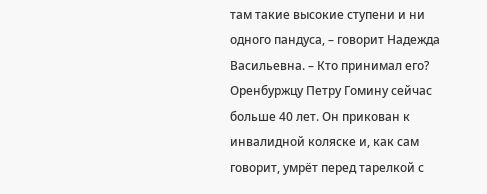там такие высокие ступени и ни одного пандуса, – говорит Надежда Васильевна. – Кто принимал его?
Оренбуржцу Петру Гомину сейчас больше 40 лет. Он прикован к инвалидной коляске и, как сам говорит, умрёт перед тарелкой с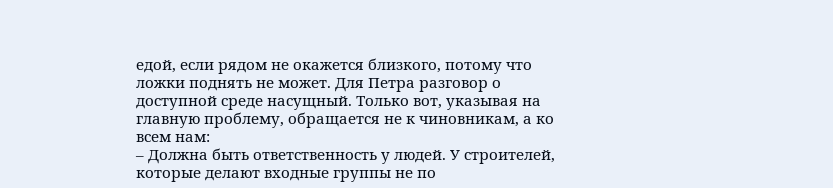едой, если рядом не окажется близкого, потому что ложки поднять не может. Для Петра разговор о доступной среде насущный. Только вот, указывая на главную проблему, обращается не к чиновникам, а ко всем нам:
– Должна быть ответственность у людей. У строителей, которые делают входные группы не по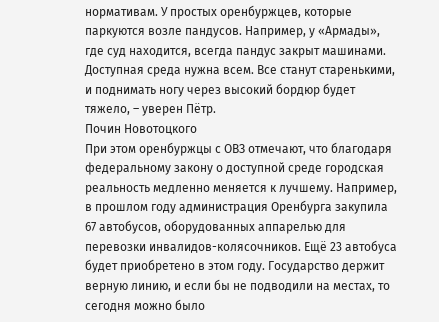нормативам. У простых оренбуржцев, которые паркуются возле пандусов. Например, у «Армады», где суд находится, всегда пандус закрыт машинами.
Доступная среда нужна всем. Все станут старенькими, и поднимать ногу через высокий бордюр будет тяжело, – уверен Пётр.
Почин Новотоцкого
При этом оренбуржцы с ОВЗ отмечают, что благодаря федеральному закону о доступной среде городская реальность медленно меняется к лучшему. Например, в прошлом году администрация Оренбурга закупила 67 автобусов, оборудованных аппарелью для перевозки инвалидов-колясочников. Ещё 23 автобуса будет приобретено в этом году. Государство держит верную линию, и если бы не подводили на местах, то сегодня можно было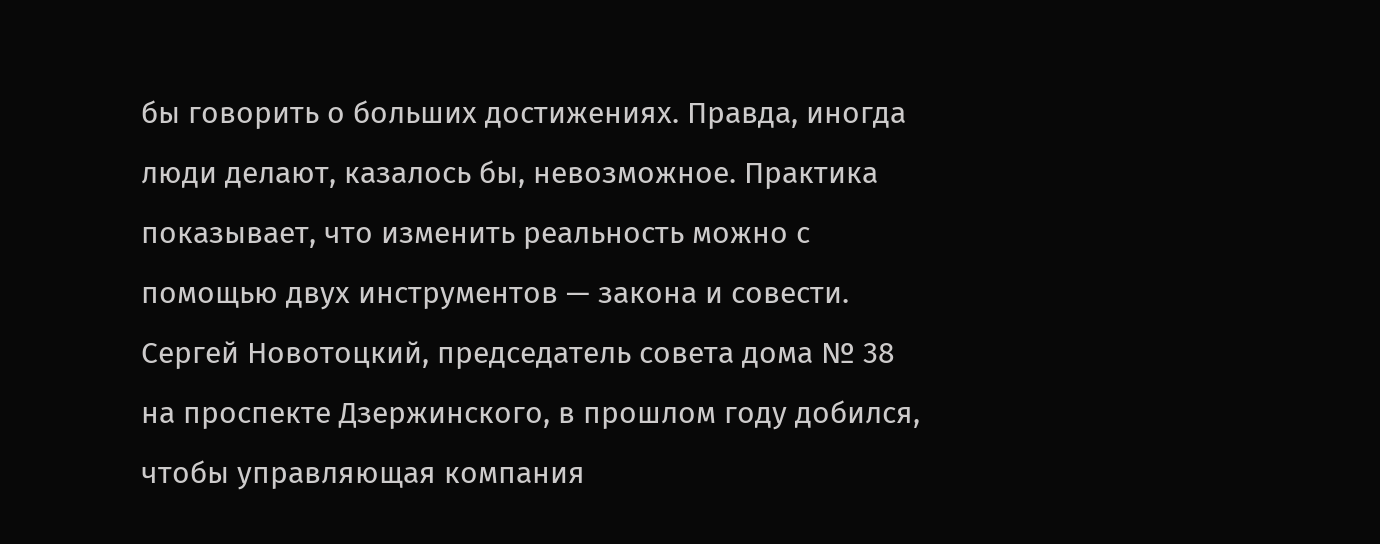бы говорить о больших достижениях. Правда, иногда люди делают, казалось бы, невозможное. Практика показывает, что изменить реальность можно с помощью двух инструментов — закона и совести.
Сергей Новотоцкий, председатель совета дома № 38 на проспекте Дзержинского, в прошлом году добился, чтобы управляющая компания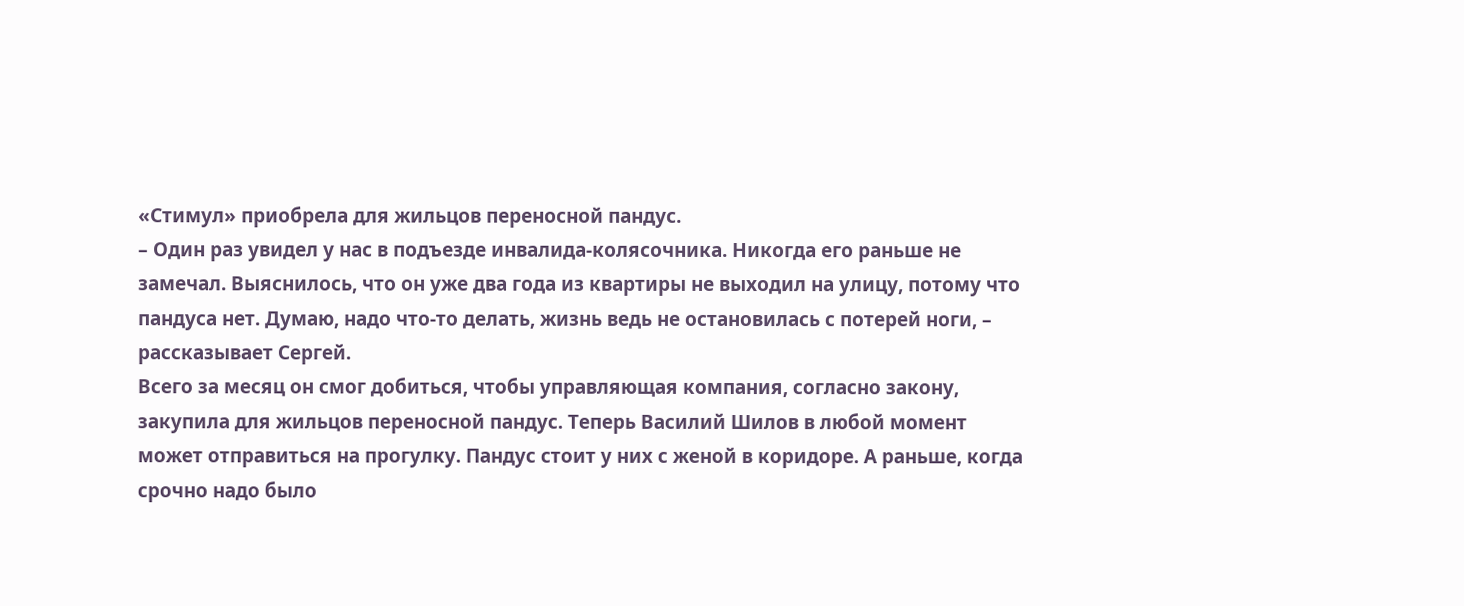«Стимул» приобрела для жильцов переносной пандус.
– Один раз увидел у нас в подъезде инвалида-колясочника. Никогда его раньше не замечал. Выяснилось, что он уже два года из квартиры не выходил на улицу, потому что пандуса нет. Думаю, надо что-то делать, жизнь ведь не остановилась с потерей ноги, – рассказывает Сергей.
Всего за месяц он смог добиться, чтобы управляющая компания, согласно закону, закупила для жильцов переносной пандус. Теперь Василий Шилов в любой момент может отправиться на прогулку. Пандус стоит у них с женой в коридоре. А раньше, когда срочно надо было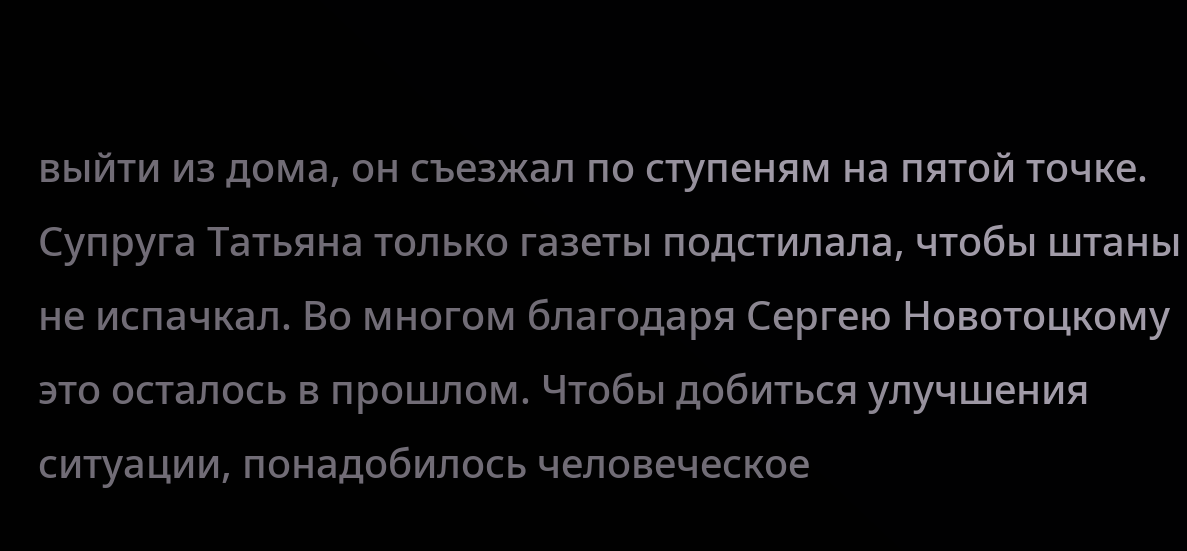выйти из дома, он съезжал по ступеням на пятой точке. Супруга Татьяна только газеты подстилала, чтобы штаны не испачкал. Во многом благодаря Сергею Новотоцкому это осталось в прошлом. Чтобы добиться улучшения ситуации, понадобилось человеческое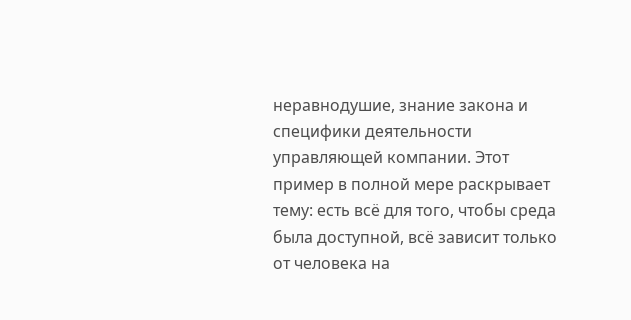неравнодушие, знание закона и специфики деятельности управляющей компании. Этот пример в полной мере раскрывает тему: есть всё для того, чтобы среда была доступной, всё зависит только от человека на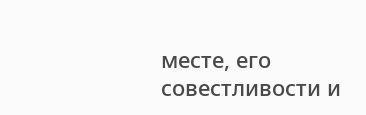месте, его совестливости и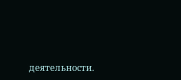деятельности.